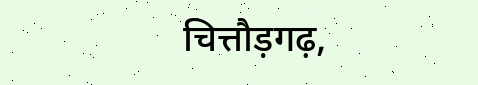चित्तौड़गढ़,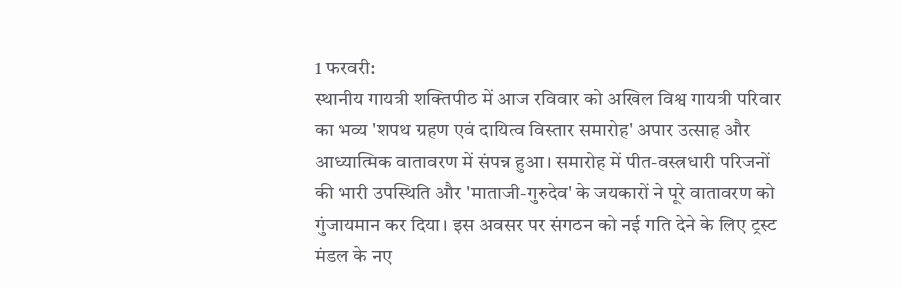1 फरवरी:
स्थानीय गायत्री शक्तिपीठ में आज रविवार को अखिल विश्व गायत्री परिवार का भव्य 'शपथ ग्रहण एवं दायित्व विस्तार समारोह' अपार उत्साह और आध्यात्मिक वातावरण में संपन्न हुआ। समारोह में पीत-वस्त्रधारी परिजनों की भारी उपस्थिति और 'माताजी-गुरुदेव' के जयकारों ने पूरे वातावरण को गुंजायमान कर दिया। इस अवसर पर संगठन को नई गति देने के लिए ट्रस्ट मंडल के नए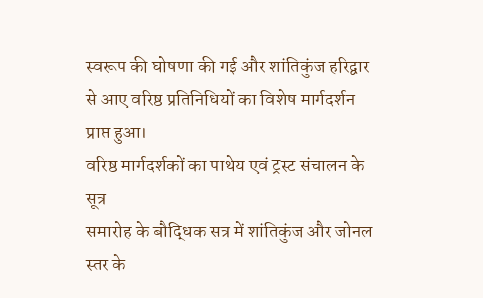स्वरूप की घोषणा की गई और शांतिकुंज हरिद्वार से आए वरिष्ठ प्रतिनिधियों का विशेष मार्गदर्शन प्राप्त हुआ।
वरिष्ठ मार्गदर्शकों का पाथेय एवं ट्रस्ट संचालन के सूत्र
समारोह के बौद्धिक सत्र में शांतिकुंज और जोनल स्तर के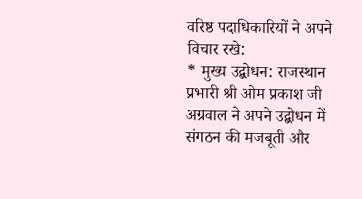वरिष्ठ पदाधिकारियों ने अपने विचार रखे:
* मुख्य उद्बोधन: राजस्थान प्रभारी श्री ओम प्रकाश जी अग्रवाल ने अपने उद्बोधन में संगठन की मजबूती और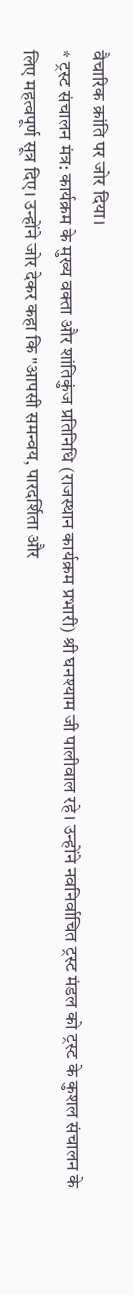वैचारिक क्रांति पर जोर दिया।
* ट्रस्ट संचालन मंत्र: कार्यक्रम के मुख्य वक्ता और शांतिकुंज प्रतिनिधि (राजस्थान कार्यक्रम प्रभारी) श्री घनश्याम जी पालीवाल रहे। उन्होंने नवनिर्वाचित ट्रस्ट मंडल को ट्रस्ट के कुशल संचालन के लिए महत्वपूर्ण सूत्र दिए। उन्होंने जोर देकर कहा कि "आपसी समन्वय, पारदर्शिता और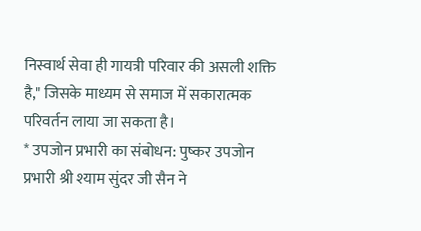निस्वार्थ सेवा ही गायत्री परिवार की असली शक्ति है," जिसके माध्यम से समाज में सकारात्मक परिवर्तन लाया जा सकता है।
* उपजोन प्रभारी का संबोधन: पुष्कर उपजोन प्रभारी श्री श्याम सुंदर जी सैन ने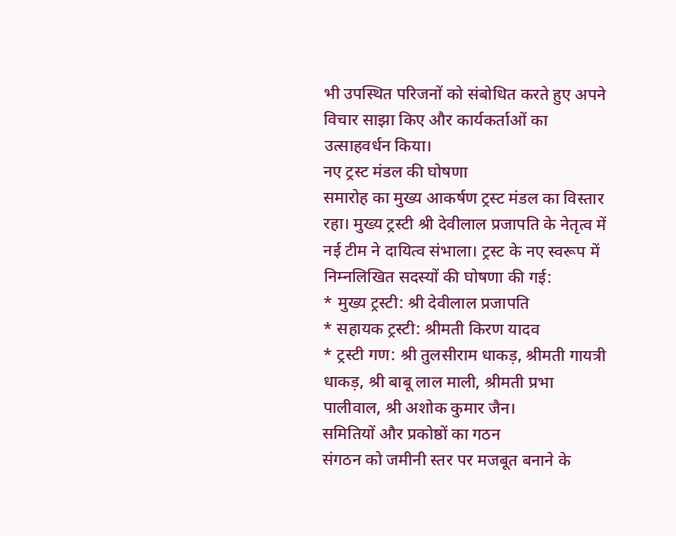भी उपस्थित परिजनों को संबोधित करते हुए अपने विचार साझा किए और कार्यकर्ताओं का उत्साहवर्धन किया।
नए ट्रस्ट मंडल की घोषणा
समारोह का मुख्य आकर्षण ट्रस्ट मंडल का विस्तार रहा। मुख्य ट्रस्टी श्री देवीलाल प्रजापति के नेतृत्व में नई टीम ने दायित्व संभाला। ट्रस्ट के नए स्वरूप में निम्नलिखित सदस्यों की घोषणा की गई:
* मुख्य ट्रस्टी: श्री देवीलाल प्रजापति
* सहायक ट्रस्टी: श्रीमती किरण यादव
* ट्रस्टी गण: श्री तुलसीराम धाकड़, श्रीमती गायत्री धाकड़, श्री बाबू लाल माली, श्रीमती प्रभा पालीवाल, श्री अशोक कुमार जैन।
समितियों और प्रकोष्ठों का गठन
संगठन को जमीनी स्तर पर मजबूत बनाने के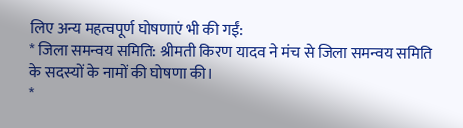लिए अन्य महत्वपूर्ण घोषणाएं भी की गईं:
* जिला समन्वय समिति: श्रीमती किरण यादव ने मंच से जिला समन्वय समिति के सदस्यों के नामों की घोषणा की।
*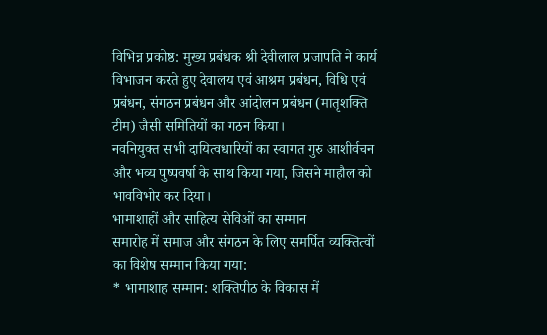विभिन्न प्रकोष्ठ: मुख्य प्रबंधक श्री देवीलाल प्रजापति ने कार्य विभाजन करते हुए देवालय एवं आश्रम प्रबंधन, विधि एवं प्रबंधन, संगठन प्रबंधन और आंदोलन प्रबंधन (मातृशक्ति टीम) जैसी समितियों का गठन किया।
नवनियुक्त सभी दायित्वधारियों का स्वागत गुरु आशीर्वचन और भव्य पुष्पवर्षा के साथ किया गया, जिसने माहौल को भावविभोर कर दिया।
भामाशाहों और साहित्य सेविओं का सम्मान
समारोह में समाज और संगठन के लिए समर्पित व्यक्तित्वों का विशेष सम्मान किया गया:
* भामाशाह सम्मान: शक्तिपीठ के विकास में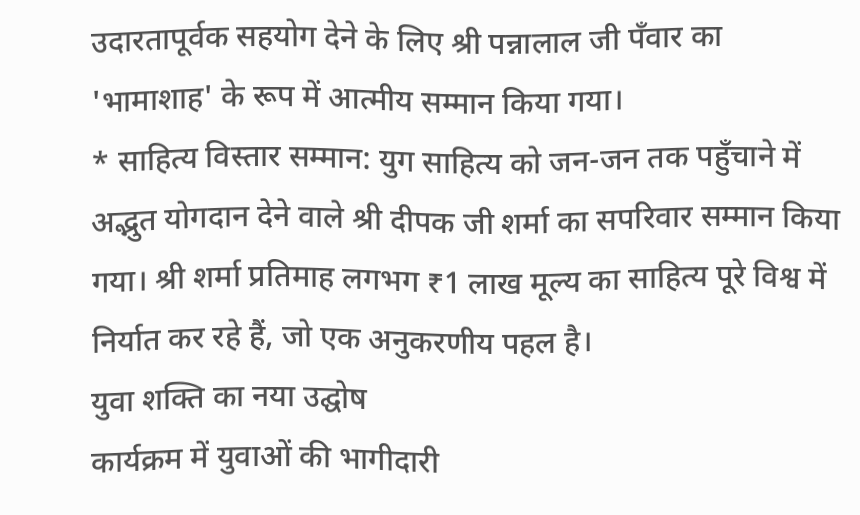उदारतापूर्वक सहयोग देने के लिए श्री पन्नालाल जी पँवार का 'भामाशाह' के रूप में आत्मीय सम्मान किया गया।
* साहित्य विस्तार सम्मान: युग साहित्य को जन-जन तक पहुँचाने में अद्भुत योगदान देने वाले श्री दीपक जी शर्मा का सपरिवार सम्मान किया गया। श्री शर्मा प्रतिमाह लगभग ₹1 लाख मूल्य का साहित्य पूरे विश्व में निर्यात कर रहे हैं, जो एक अनुकरणीय पहल है।
युवा शक्ति का नया उद्घोष
कार्यक्रम में युवाओं की भागीदारी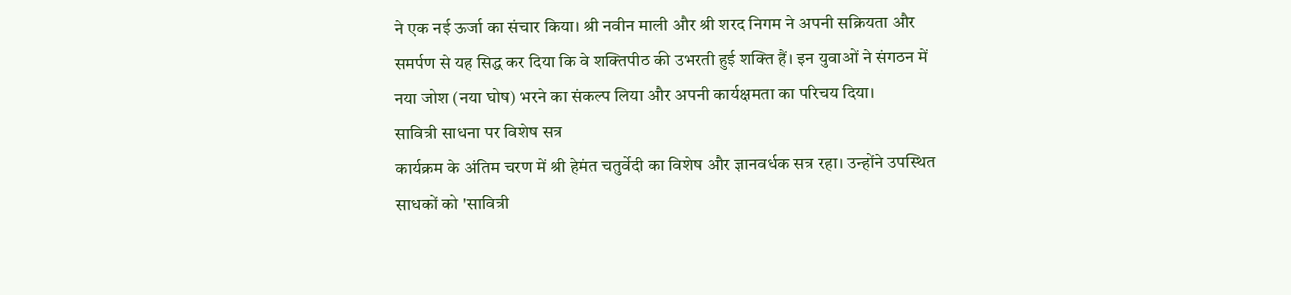ने एक नई ऊर्जा का संचार किया। श्री नवीन माली और श्री शरद निगम ने अपनी सक्रियता और समर्पण से यह सिद्ध कर दिया कि वे शक्तिपीठ की उभरती हुई शक्ति हैं। इन युवाओं ने संगठन में नया जोश (नया घोष) भरने का संकल्प लिया और अपनी कार्यक्षमता का परिचय दिया।
सावित्री साधना पर विशेष सत्र
कार्यक्रम के अंतिम चरण में श्री हेमंत चतुर्वेदी का विशेष और ज्ञानवर्धक सत्र रहा। उन्होंने उपस्थित साधकों को 'सावित्री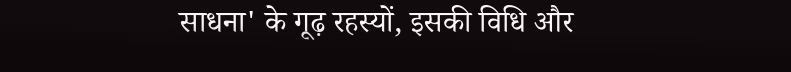साधना' के गूढ़ रहस्यों, इसकी विधि और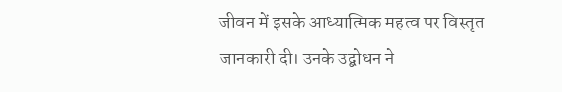जीवन में इसके आध्यात्मिक महत्व पर विस्तृत जानकारी दी। उनके उद्बोधन ने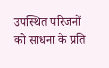उपस्थित परिजनों को साधना के प्रति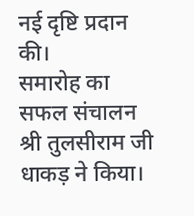नई दृष्टि प्रदान की।
समारोह का सफल संचालन श्री तुलसीराम जी धाकड़ ने किया।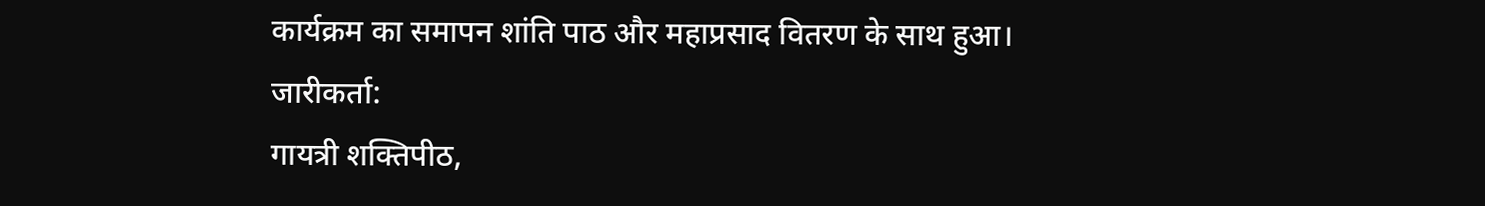कार्यक्रम का समापन शांति पाठ और महाप्रसाद वितरण के साथ हुआ।
जारीकर्ता:
गायत्री शक्तिपीठ,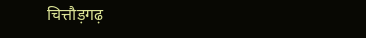चित्तौड़गढ़